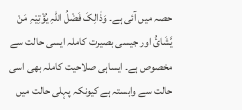حصہ میں آئی ہے۔ وَذٰالِکَ فَضْلُ اللّٰہِ یُؤْتِیْہِ مَنْ یَّشَائُ اور جیسی بصیرت کاملہ ایسی حالت سے مخصوص ہے۔ ایساہی صلاحیت کاملہ بھی اسی حالت سے وابستہ ہے کیونکہ پہلی حالت میں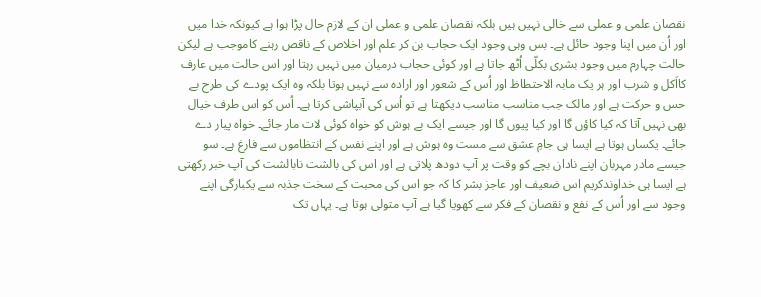نقصان علمی و عملی سے خالی نہیں ہیں بلکہ نقصان علمی و عملی ان کے لازم حال پڑا ہوا ہے کیونکہ خدا میں اور اُن میں اپنا وجود حائل ہے۔ بس وہی وجود ایک حجاب بن کر علم اور اخلاص کے ناقص رہنے کاموجب ہے لیکن حالت چہارم میں وجود بشری بکلّی اُٹھ جاتا ہے اور کوئی حجاب درمیان میں نہیں رہتا اور اس حالت میں عارف کااَکل و شرب اور ہر یک مابہ الاحتطاظ اور اُس کے شعور اور ارادہ سے نہیں ہوتا بلکہ وہ ایک پودے کی طرح بے حس و حرکت ہے اور مالک جب مناسب مناسب دیکھتا ہے تو اُس کی آبپاشی کرتا ہے۔ اُس کو اس طرف خیال بھی نہیں آتا کہ کیا کاؤں گا اور کیا پیوں گا اور جیسے ایک بے ہوش کو خواہ کوئی لات مار جائے۔ خواہ پیار دے جائے۔ یکساں ہوتا ہے ایسا ہی جامِ عشق سے مست وہ ہوش ہے اور اپنے نفس کے انتظاموں سے فارغ ہے۔ سو جیسے مادر مہربان اپنے نادان بچے کو وقت پر آپ دودھ پلاتی ہے اور اس کی بالشت نابالشت کی آپ خبر رکھتی ہے ایسا ہی خداوندکریم اس ضعیف اور عاجز بشر کا کہ جو اس کی محبت کے سخت جذبہ سے یکبارگی اپنے وجود سے اور اُس کے نفع و نقصان کے فکر سے کھویا گیا ہے آپ متولی ہوتا ہے۔ یہاں تک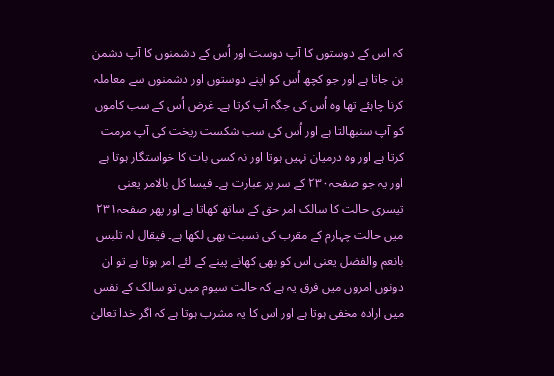کہ اس کے دوستوں کا آپ دوست اور اُس کے دشمنوں کا آپ دشمن بن جاتا ہے اور جو کچھ اُس کو اپنے دوستوں اور دشمنوں سے معاملہ کرنا چاہئے تھا وہ اُس کی جگہ آپ کرتا ہے۔ غرض اُس کے سب کاموں کو آپ سنبھالتا ہے اور اُس کی سب شکست ریخت کی آپ مرمت کرتا ہے اور وہ درمیان نہیں ہوتا اور نہ کسی بات کا خواستگار ہوتا ہے اور یہ جو صفحہ۲۳۰ کے سر پر عبارت ہے۔ فیسا کل بالامر یعنی تیسری حالت کا سالک امر حق کے ساتھ کھاتا ہے اور پھر صفحہ۲۳۱ میں حالت چہارم کے مقرب کی نسبت بھی لکھا ہے۔ فیقال لہ تلبس بانعم والفضل یعنی اس کو بھی کھانے پینے کے لئے امر ہوتا ہے تو ان دونوں امروں میں فرق یہ ہے کہ حالت سیوم میں تو سالک کے نفس میں ارادہ مخفی ہوتا ہے اور اس کا یہ مشرب ہوتا ہے کہ اگر خدا تعالیٰ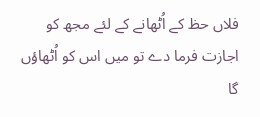فلاں حظ کے اُٹھانے کے لئے مجھ کو اجازت فرما دے تو میں اس کو اُٹھاؤں گا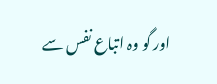اور گو وہ اتباع نفس سے